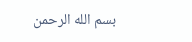بسم الله الرحمن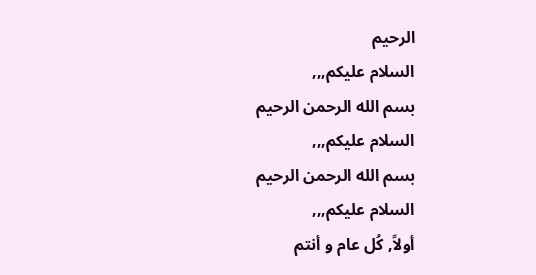الرحيم
السلام عليكم,,,
بسم الله الرحمن الرحيم
السلام عليكم,,,
بسم الله الرحمن الرحيم
السلام عليكم,,,
أولاً, كُل عام و أنتم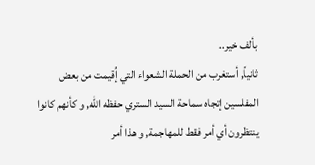بألف خير..
ثانياً, أستغرب من الحملة الشعواء التي إُقيمت من بعض المفلسين إتجاه سماحة السيد الستري حفظه الله, و كأنهم كانوا ينتظرون أي أمر فقط للمهاجمة, و هذا أمر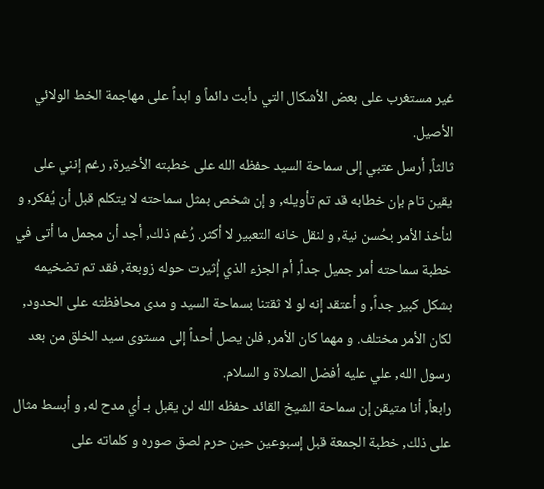غير مستغرب على بعض الأشكال التي دأبت دائماً و ابداً على مهاجمة الخط الولائي الأصيل.
ثالثاً, أرسل عتبي إلى سماحة السيد حفظه الله على خطبته الأخيرة, رغم إنني على يقين تام بإن خطابه قد تم تأويله, و إن شخص بمثل سماحته لا يتكلم قبل أن يُفكر, و لنأخذ الأمر بحُسن نية, و لنقل خانه التعبير لا أكثر. رُغم ذلك, أجد أن مجمل ما أتى في خطبة سماحته أمر جميل جداً, أم الجزء الذي إُثيرت حوله زوبعة, فقد تم تضخيمه بشكل كبير جداً, و أعتقد إنه لو لا ثقتنا بسماحة السيد و مدى محافظته على الحدود, لكان الأمر مختلف. و مهما كان الأمر, فلن يصل أحداً إلى مستوى سيد الخلق من بعد رسول الله, علي عليه أفضل الصلاة و السلام.
رابعاً, أنا متيقن إن سماحة الشيخ القائد حفظه الله لن يقبل بـ أي مدح له, و أبسط مثال على ذلك, خطبة الجمعة قبل إسبوعين حين حرم لصق صوره و كلماته على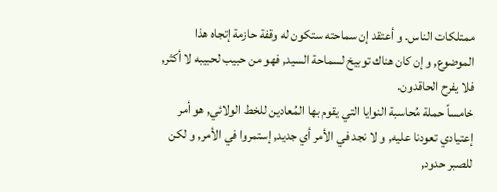ممتلكات الناس. و أعتقد إن سماحته ستكون له وقفة حازمة إتجاه هذا الموضوع, و إن كان هناك توبيخ لسماحة السيد, فهو من حبيب لحبيبه لا أكثر, فلا يفرح الحاقدون.
خامساً حملة مُحاسبة النوايا التي يقوم بها المُعادين للخط الولائي, هو أمر إعتيادي تعودنا عليه, و لا نجد في الأمر أي جديد, إستمروا في الأمر, و لكن للصبر حدود,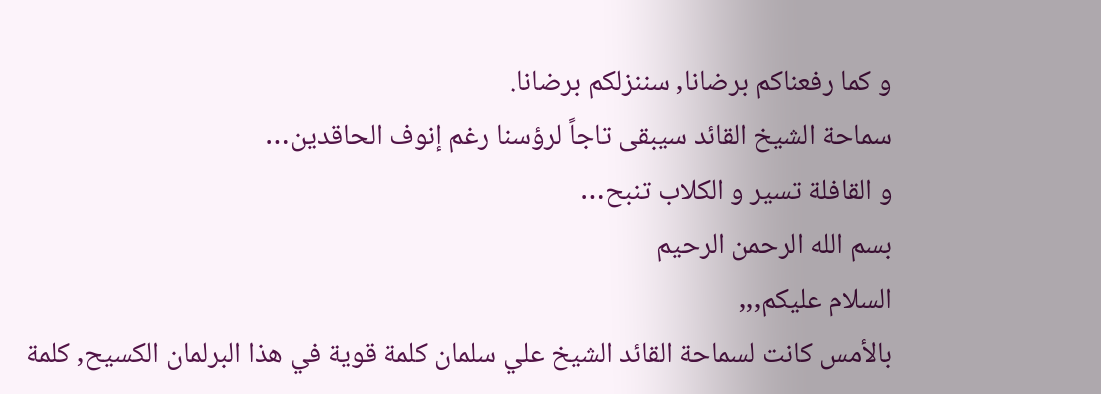و كما رفعناكم برضانا, سننزلكم برضانا.
سماحة الشيخ القائد سيبقى تاجاً لرؤسنا رغم إنوف الحاقدين…
و القافلة تسير و الكلاب تنبح…
بسم الله الرحمن الرحيم
السلام عليكم,,,
بالأمس كانت لسماحة القائد الشيخ علي سلمان كلمة قوية في هذا البرلمان الكسيح, كلمة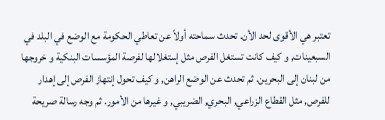تعتبر هي الأقوى لحد الأن. تحدث سماحته أولاً عن تعاطي الحكومة مع الوضع في البلد في السبعينات, و كيف كانت تستغل الفرص مثل إستغلالها لفرصة المؤسسات البنكية و خروجها من لبنان إلى البحرين. ثم تحدث عن الوضع الراهن, و كيف تحول إنتهاز الفرص إلى إهدار للفرص, مثل القطاع الزراعي, البحري, الضريبي, و غيرها من الأمور. ثم وجه رسالة صريحة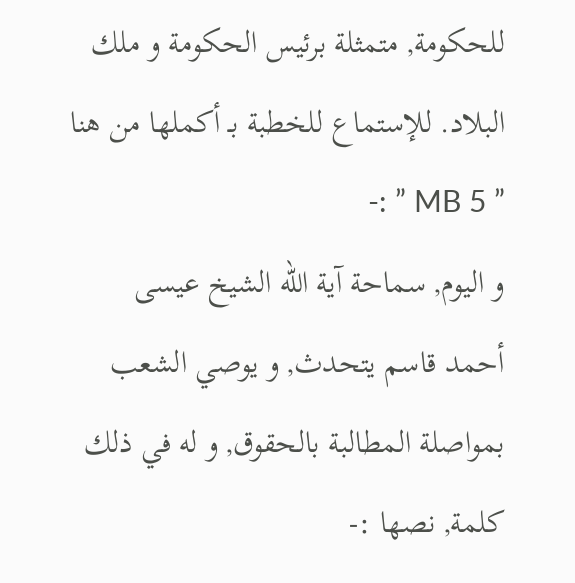للحكومة, متمثلة برئيس الحكومة و ملك البلاد. للإستماع للخطبة بـ أكملها من هنا ” 5 MB ” :-
و اليوم, سماحة آية الله الشيخ عيسى أحمد قاسم يتحدث, و يوصي الشعب بمواصلة المطالبة بالحقوق, و له في ذلك كلمة, نصها :-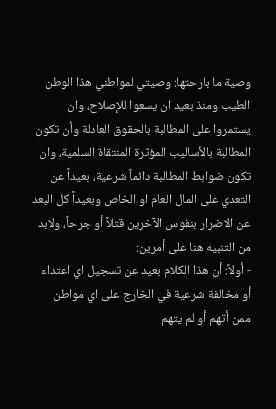وصية ما بارحتها: وصيتي لمواطني هذا الوطن الطيب ومنذ بعيد ان يسعوا للإصلاح، وان يستمروا على المطالبة بالحقوق العادلة وأن تكون المطالبة بالأساليب المؤثرة المنتقاة السلمية، وان تكون ضوابط المطالبة دائماً شرعية، بعيداً عن التعدي على المال العام او الخاص وبعيداً كل البعد عن الاضرار بنفوس الآخرين قتلاً أو جرحاً، ولابد من التنبيه هنا على أمرين:
- أولاً: أن هذا الكلام بعيد عن تسجيل اي اعتداء أو مخالفة شرعية في الخارج على اي مواطن ممن أتهم أو لم يتهم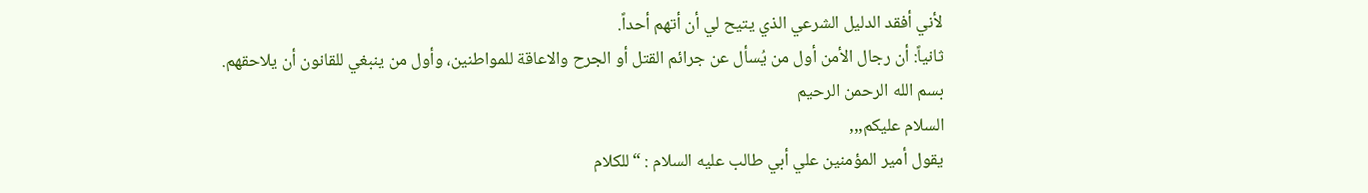لأني أفقد الدليل الشرعي الذي يتيح لي أن أتهم أحداً.
ثانياً: أن رجال الأمن أول من يُسأل عن جرائم القتل أو الجرح والاعاقة للمواطنين، وأول من ينبغي للقانون أن يلاحقهم.
بسم الله الرحمن الرحيم
السلام عليكم,,,
يقول أمير المؤمنين علي أبي طالب عليه السلام : “للكلام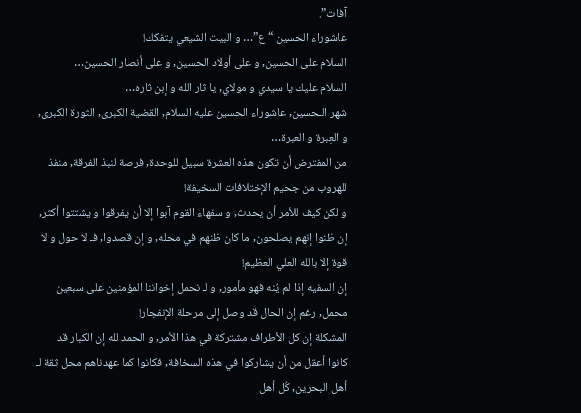آفات”.
عاشوراء الحسين “ع”… و البيت الشيعي يتفكك!
السلام على الحسين, و على أولاد الحسين, و على أنصار الحسين…
السلام عليك يا سيدي و مولاي, يا ثار الله و إبن ثاره…
شهر الـحسين, عاشوراء الحسين عليه السلام, القضية الكبرى, الثورة الكبرى, و العِبرة و العبرة…
من المفترض أن تكون هذه العشرة سبيل للوحدة, فرصة لنبذ الفرقة, منفذ للهروب من جحيم الإختلافات السخيفة!
و لكن كيف للأمر أن يحدث, و سفهاء القوم آبوا إلا أن يفرقوا و يشتتوا أكثر, إن ظنوا إنهم يصلحون, ما كان ظنهم في محله, و إن قصدوا, فـ لا حول و لا قوة إلا بالله العلي العظيم!
إن السفيه إذا لم يُنه فهو مأمور, و لـ نحمل إخواننا المؤمنين على سبعين محمل, رغم إن الحال قد وصل إلى مرحلة الإنفجار!
المشكلة إن كل الأطراف مشتركة في هذا الأمر, و الحمد لله إن الكبار قد كانوا أعقل من أن يشاركوا في هذه السخافة, فكانوا كما عهدناهم محل ثقة لـ أهل البحرين, كُل أهل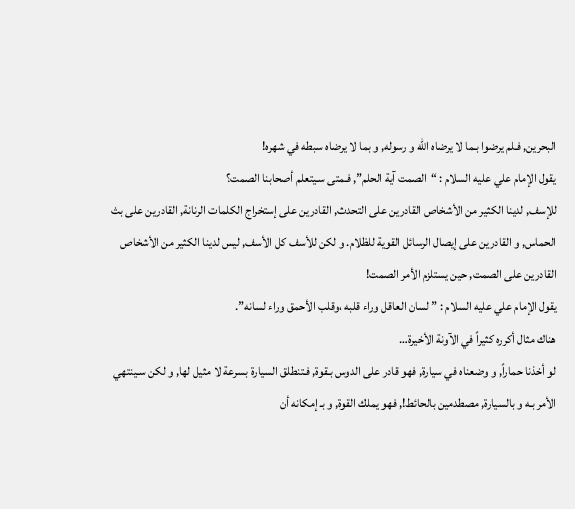البحرين, فـلم يرضوا بـما لا يرضاه الله و رسوله, و بما لا يرضاه سبطه في شهره!
يقول الإمام علي عليه السلام : “الصمت آية الحلم”, فـمتى سـيتعلم أصحابنا الصمت؟
للإسف, لدينا الكثير من الأشخاص القادرين على التحدث, القادرين على إستخراج الكلمات الرنانة, القادرين على بث الحماس, و القادرين على إيصال الرسائل القوية للظلام. و لكن للأسف كل الأسف, ليس لدينا الكثير من الأشخاص القادرين على الصمت, حين يستلزم الأمر الصمت!
يقول الإمام علي عليه السلام : ” لسان العاقل وراء قلبه ،وقلب الأحمق وراء لسانه”.
هناك مثال أكرره كثيراً في الآونة الأخيرة…
لو أخذنا حماراً, و وضعناه في سيارة, فهو قادر على الدوس بـقوة, فـتنطلق السيارة بسرعة لا مثيل لها, و لكن سـينتهي الأمر بـه و بالسيارة, مصطدمين بالحائط!, فهو يملك القوة, و بـ إمكانه أن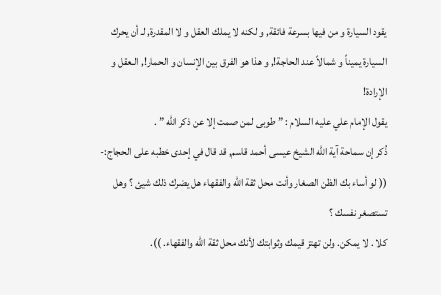يقود السيارة و من فيها بسرعة فائقة, و لكنه لا يملك العقل و لا المقدرة, لـ أن يحرك السيارة يميناً و شمالاً عند الحاجة!, و هذا هو الفرق بين الإنسان و الحمار!, الـعقل و الإرادة!
يقول الإمام علي عليه السلام : ” طوبى لمن صمت إلا عن ذكر الله ” .
ذُكر إن سماحة آية الله الشيخ عيسى أحمد قاسم, قد قال في إحدى خطبه على الحجاج:-
(( لو أساء بك الظن الصغار وأنت محل ثقة الله والفقهاء هل يضرك ذلك شيئ ؟ وهل تستصغر نفسك ؟
كلا . لا يمكن. ولن تهتز قيمك وثوابتك لأنك محل ثقة الله والفقهاء. )).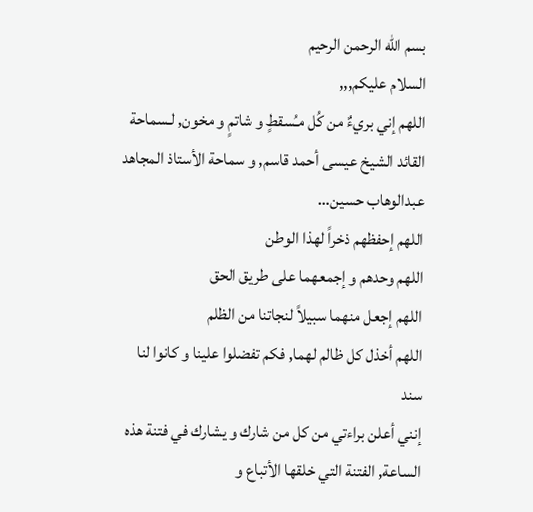بسم الله الرحمن الرحيم
السلام عليكم,,,
اللهم إني بريءٌ من كُل مـُسقطٍ و شاتمٍ و مخون, لـسماحة القائد الشيخ عيسى أحمد قاسم, و سماحة الأستاذ المجاهد عبدالوهاب حسين…
اللهم إحفظهم ذخراً لهذا الوطن
اللهم وحدهم و إجمعهما على طريق الحق
اللهم إجعل منهما سبيلاً لنجاتنا من الظلم
اللهم أخذل كل ظالم لهما, فكم تفضلوا علينا و كانوا لنا سند
إنني أعلن براءتي من كل من شارك و يشارك في فتنة هذه الساعة, الفتنة التي خلقها الأتباع و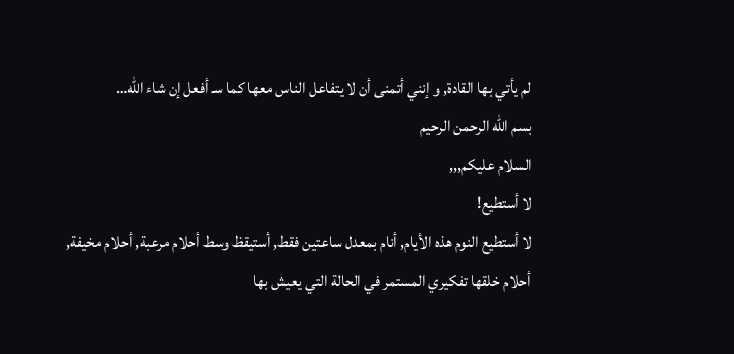لم يأتي بها القادة, و إنني أتمنى أن لا يتفاعل الناس معها كما سـ أفعل إن شاء الله…
بسم الله الرحمن الرحيم
السلام عليكم,,,
لا أستطيع!
لا أستطيع النوم هذه الأيام, أنام بمعدل ساعتين فقط, أستيقظ وسط أحلام مرعبة, أحلام مخيفة, أحلام خلقها تفكيري المستمر في الحالة التي يعيش بها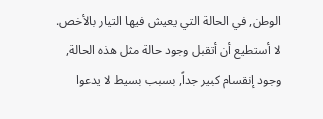الوطن, في الحالة التي يعيش فيها التيار بالأخص.
لا أستطيع أن أتقبل وجود حالة مثل هذه الحالة, وجود إنقسام كبير جداً, بسبب بسيط لا يدعوا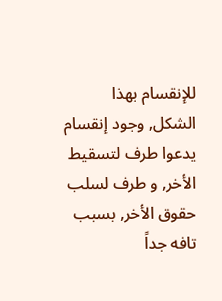للإنقسام بهذا الشكل, وجود إنقسام يدعوا طرف لتسقيط الأخر, و طرف لسلب حقوق الأخر, بسبب تافه جداً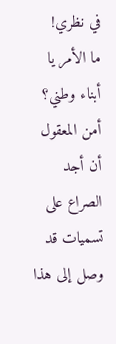في نظري!
ما الأمر يا أبناء وطني؟
أمن المعقول أن أجد الصراع على تسميات قد وصل إلى هذا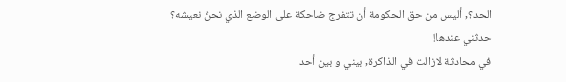الحد؟, أليس من حق الحكومة أن تتفرج ضاحكة على الوضع الذي نحنُ نعيشه؟
حدثني عندها!
في محادثة لازالت في الذاكرة, بيني و بين أحد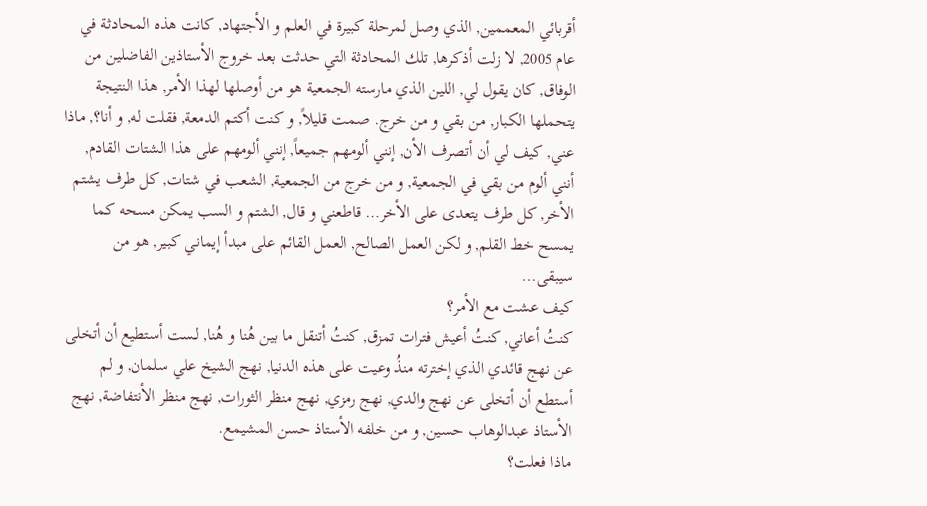أقربائي المعممين, الذي وصل لمرحلة كبيرة في العلم و الأجتهاد, كانت هذه المحادثة في عام 2005, لا زلت أذكرها, تلك المحادثة التي حدثت بعد خروج الأستاذين الفاضلين من الوفاق, كان يقول لي, اللين الذي مارسته الجمعية هو من أوصلها لهذا الأمر, هذا النتيجة يتحملها الكبار, من بقي و من خرج. صمت قليلاً, و كنت أكتم الدمعة, فقلت له, و أنا؟, ماذا عني, كيف لي أن أتصرف الأن, إنني ألومهم جميعاً, إنني ألومهم على هذا الشتات القادم, أنني ألوم من بقي في الجمعية, و من خرج من الجمعية, الشعب في شتات, كل طرف يشتم الأخر, كل طرف يتعدى على الأخر… قاطعني و قال, الشتم و السب يمكن مسحه كما يمسح خط القلم, و لكن العمل الصالح, العمل القائم على مبدأ إيماني كبير, هو من سيبقى…
كيف عشت مع الأمر؟
كنتُ أعاني, كنتُ أعيش فترات تمزق, كنتُ أتنقل ما بين هُنا و هُنا, لـست أستطيع أن أتخلى عن نهج قائدي الذي إخترته منذُ وعيت على هذه الدنيا, نهج الشيخ علي سلمان, و لم أستطع أن أتخلى عن نهج والدي, نهج رمزي, نهج منظر الثورات, نهج منظر الأنتفاضة, نهج الأستاذ عبدالوهاب حسين, و من خلفه الأستاذ حسن المشيمع.
ماذا فعلت؟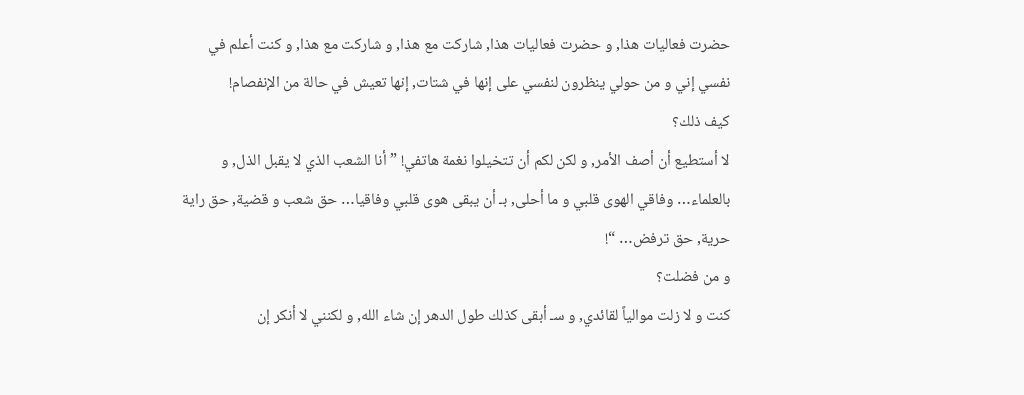حضرت فعاليات هذا, و حضرت فعاليات هذا, شاركت مع هذا, و شاركت مع هذا, و كنت أعلم في نفسي إني و من حولي ينظرون لنفسي على إنها في شتات, إنها تعيش في حالة من الإنفصام!
كيف ذلك؟
لا أستطيع أن أصف الأمر, و لكن لكم أن تتخيلوا نغمة هاتفي! ” أنا الشعب الذي لا يقبل الذل, و بالعلماء… وفاقي الهوى قلبي و ما أحلى, بـ أن يبقى هوى قلبي وفاقيا… حق شعب و قضية, حق راية حرية, حق ترفض… “!
و من فضلت؟
كنت و لا زلت موالياً لقائدي, و سـ أبقى كذلك طول الدهر إن شاء الله, و لكنني لا أنكر إن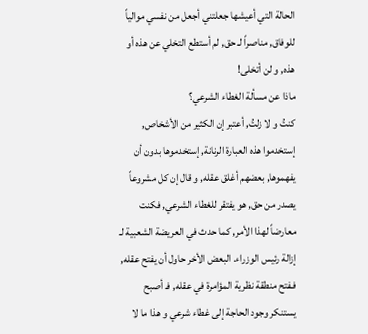الحالة التي أعيشها جعلتني أجعل من نفسي موالياً للوفاق, مناصراً لـ حق, لم أستطع التخلي عن هذه أو هذه, و لن أتخلى!
ماذا عن مسألة الغطاء الشرعي؟
كنتُ و لا زلتُ, أعتبر إن الكثير من الأشخاص, إستخدموا هذه العبارة الرنانة, إستخدموها بدون أن يفهموها, بعضهم أغلق عقله, و قال إن كل مشروعاً يصدر من حق, هو يفتقر للغطاء الشرعي, فكنت معارضاً لهذا الأمر, كما حدث في العريضة الشعبية لـ إزالة رئيس الوزراء. البعض الأخر حاول أن يفتح عقله, فـفتح منطقة نظرية المؤامرة في عقله, فـ أصبح يستنكر وجود الحاجة إلى غطاء شرعي و هذا ما لا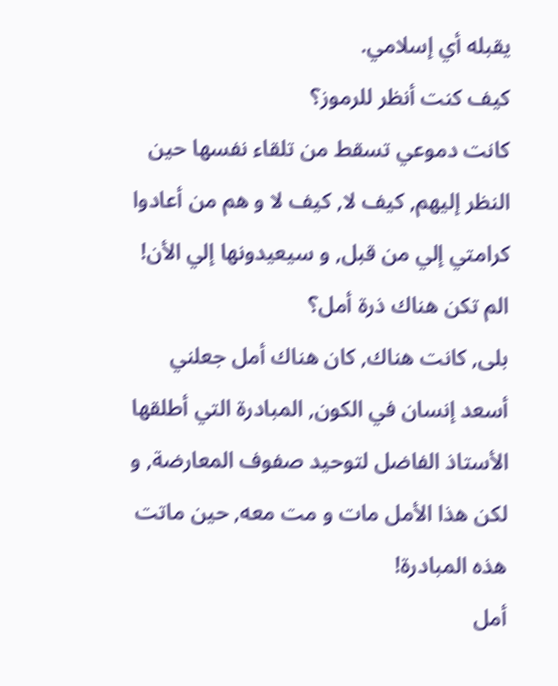يقبله أي إسلامي.
كيف كنت أنظر للرموز؟
كانت دموعي تسقط من تلقاء نفسها حين النظر إليهم, كيف لا, كيف لا و هم من أعادوا كرامتي إلي من قبل, و سيعيدونها إلي الأن!
الم تكن هناك ذرة أمل؟
بلى, كانت هناك, كان هناك أمل جعلني أسعد إنسان في الكون, المبادرة التي أطلقها الأستاذ الفاضل لتوحيد صفوف المعارضة, و لكن هذا الأمل مات و مت معه, حين ماتت هذه المبادرة!
أمل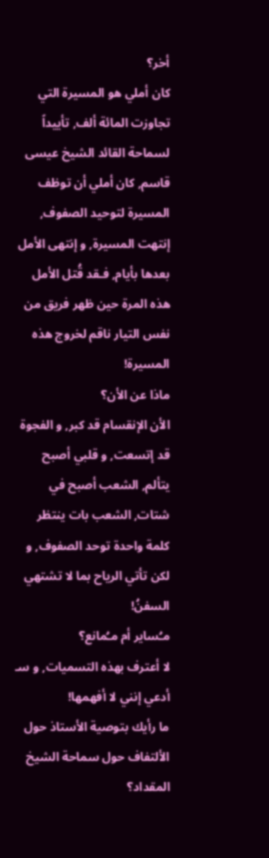أخر؟
كان أملي هو المسيرة التي تجاوزت المائة ألف, تأييداً لسماحة القائد الشيخ عيسى قاسم, كان أملي أن توظف المسيرة لتوحيد الصفوف, إنتهت المسيرة, و إنتهى الأمل بعدها بأيام, فـقد قُتل الأمل هذه المرة حين ظهر فريق من نفس التيار ناقم لخروج هذه المسيرة!
ماذا عن الأن؟
الأن الإنقسام قد كبر, و الفجوة قد إتسعت, و قلبي أصبح يتألم, الشعب أصبح في شتات, الشعب بات ينتظر كلمة واحدة توحد الصفوف, و لكن تأتي الرياح بما لا تشتهي السفنُ!
مـُساير أم مـُمانع؟
لا أعترف بهذه التسميات, و سـ أدعي إنني لا أفهمها!
ما رأيك بتوصية الأستاذ حول الألتفاف حول سماحة الشيخ المقداد؟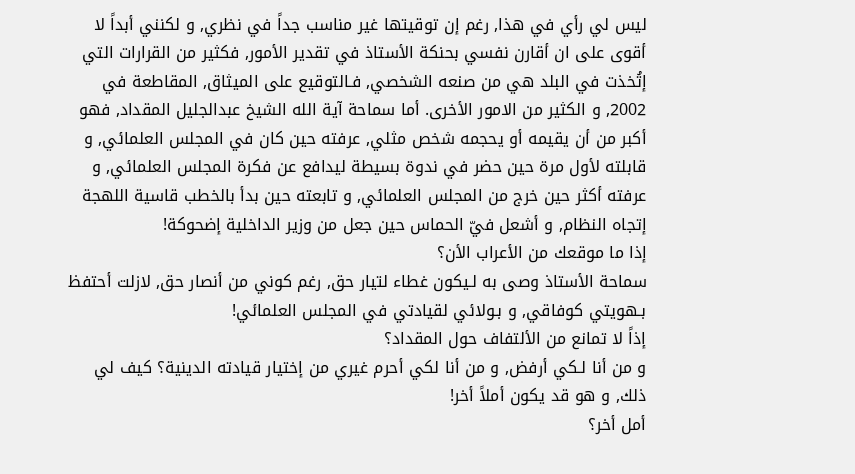ليس لي رأي في هذا, رغم إن توقيتها غير مناسب جداً في نظري, و لكنني أبداً لا أقوى على ان أقارن نفسي بحنكة الأستاذ في تقدير الأمور, فكثير من القرارات التي إتُخذت في البلد هي من صنعه الشخصي, فـالتوقيع على الميثاق, المقاطعة في 2002, و الكثير من الامور الأخرى. أما سماحة آية الله الشيخ عبدالجليل المقداد, فهو أكبر من أن يقيمه أو يحجمه شخص مثلي, عرفته حين كان في المجلس العلمائي, و قابلته لأول مرة حين حضر في ندوة بسيطة ليدافع عن فكرة المجلس العلمائي, و عرفته أكثر حين خرج من المجلس العلمائي, و تابعته حين بدأ بالخطب قاسية اللهجة إتجاه النظام, و أشعل فيّ الحماس حين جعل من وزير الداخلية إضحوكة!
إذا ما موقعك من الأعراب الأن؟
سماحة الأستاذ وصى به لـيكون غطاء لتيار حق, رغم كوني من أنصار حق, لازلت أحتفظ بـهويتي كوفاقي, و بـولائي لقيادتي في المجلس العلمائي!
إذاً لا تمانع من الألتفاف حول المقداد؟
و من أنا لـكي أرفض, و من أنا لكي أحرم غيري من إختيار قيادته الدينية؟ كيف لي ذلك, و هو قد يكون أملاً أخر!
أمل أخر؟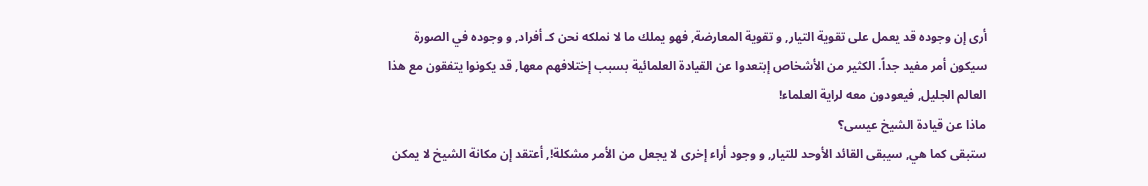أرى إن وجوده قد يعمل على تقوية التيار, و تقوية المعارضة, فهو يملك ما لا نملكه نحن كـ أفراد, و وجوده في الصورة سيكون أمر مفيد جداً. الكثير من الأشخاص إبتعدوا عن القيادة العلمائية بسبب إختلافهم معها, قد يكونوا يتفقون مع هذا العالم الجليل, فيعودون معه لراية العلماء!
ماذا عن قيادة الشيخ عيسى؟
ستبقى كما هي, سيبقى القائد الأوحد للتيار, و وجود أراء إخرى لا يجعل من الأمر مشكلة!, أعتقد إن مكانة الشيخ لا يمكن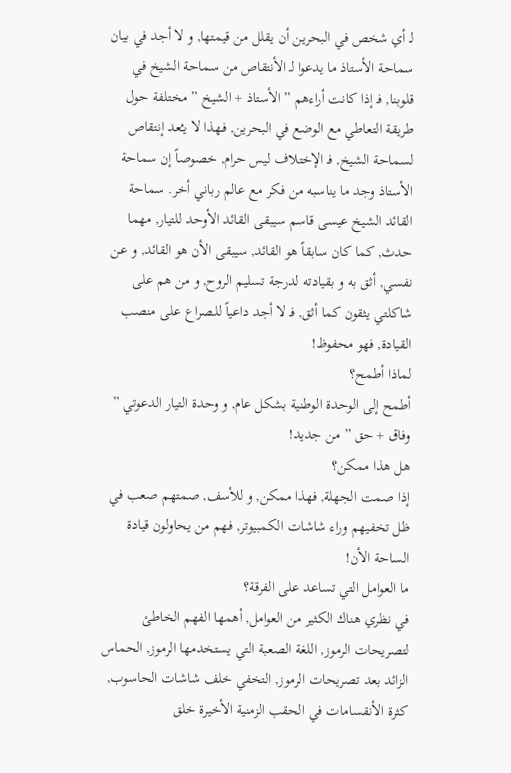لـ أي شخص في البحرين أن يقلل من قيمتها, و لا أجد في بيان سماحة الأستاذ ما يدعوا لـ الأنتقاص من سماحة الشيخ في قلوبنا, فـ إذا كانت أراءهم ” الأستاذ + الشيخ ” مختلفة حول طريقة التعاطي مع الوضع في البحرين, فـهذا لا يـُعد إنتقاص لسماحة الشيخ, فـ الإختلاف ليس حرام, خصوصاً إن سماحة الأستاذ وجد ما يناسبه من فكر مع عالم رباني أخر. سماحة القائد الشيخ عيسى قاسم سيبقى القائد الأوحد للتيار, مهما حدث, كما كان سابقاً هو القائد, سيبقى الأن هو القائد, و عـن نفسي, أثق به و بقيادته لدرجة تسليم الروح, و من هم على شاكلتي يثقون كما أثق, فـ لا أجد داعياً للـصراع على منصب القيادة, فهو محفوظ!
لماذا أطمح؟
أطمح إلى الوحدة الوطنية بشكل عام, و وحدة التيار الدعوتي ” وفاق + حق ” من جديد!
هل هذا ممكن؟
إذا صمت الجهلة, فهذا ممكن, و للأسف, صمتهم صعب في ظل تخفيهم وراء شاشات الكمبيوتر, فـهم من يحاولون قيادة الساحة الأن!
ما العوامل التي تساعد على الفرقة؟
في نظري هناك الكثير من العوامل, أهمها الفهم الخاطئ لتصريحات الرموز, اللغة الصعبة التي يستخدمها الرموز, الحماس الزائد بعد تصريحات الرموز, التخفي خلف شاشات الحاسوب, كثرة الأنقسامات في الحقب الزمنية الأخيرة خلق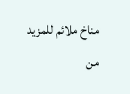مناخ ملائم للمزيد من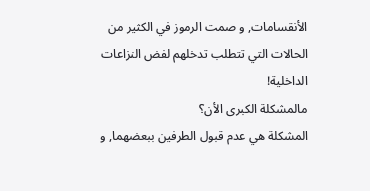الأنقسامات, و صمت الرموز في الكثير من الحالات التي تتطلب تدخلهم لفض النزاعات الداخلية!
مالمشكلة الكبرى الأن؟
المشكلة هي عدم قبول الطرفين ببعضهما, و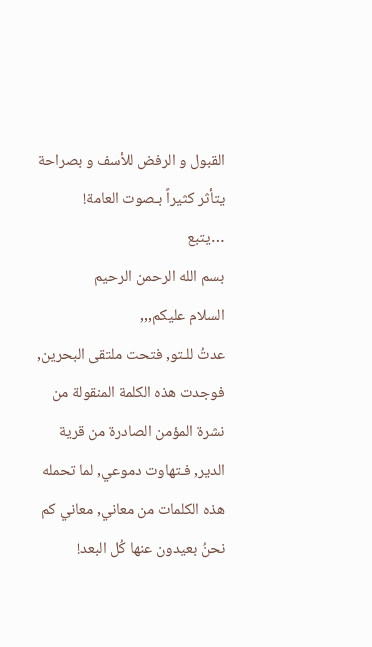القبول و الرفض للأسف و بصراحة يتأثر كثيراً بـصوت العامة!
…يتبع
بسم الله الرحمن الرحيم
السلام عليكم,,,
عدتُ للـتو, فتحت ملتقى البحرين, فوجدت هذه الكلمة المنقولة من نشرة المؤمن الصادرة من قرية الدير, فـتهاوت دموعي, لما تحمله هذه الكلمات من معاني, معاني كم نحنُ بعيدون عنها كُل البعد!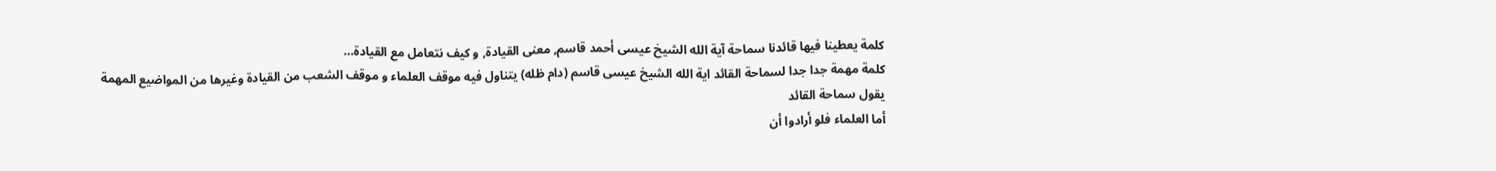كلمة يعطينا فيها قائدنا سماحة آية الله الشيخ عيسى أحمد قاسم, معنى القيادة, و كيف نتعامل مع القيادة…
كلمة مهمة جدا جدا لسماحة القائد اية الله الشيخ عيسى قاسم (دام ظله) يتناول فيه موقف العلماء و موقف الشعب من القيادة وغيرها من المواضيع المهمة
يقول سماحة القائد
أما العلماء فلو أرادوا أن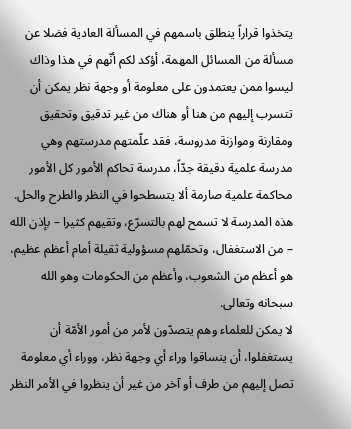يتخذوا قراراً ينطلق باسمهم في المسألة العادية فضلا عن مسألة من المسائل المهمة، أؤكد لكم أنّهم في هذا وذاك ليسوا ممن يعتمدون على معلومة أو وجهة نظر يمكن أن تتسرب إليهم من هنا أو هناك من غير تدقيق وتحقيق ومقارنة وموازنة مدروسة، فقد علّمتهم مدرستهم وهي مدرسة علمية دقيقة جدّاً، مدرسة تحاكم الأمور كل الأمور محاكمة علمية صارمة ألا يتسطحوا في النظر والطرح والحل. هذه المدرسة لا تسمح لهم بالتسرّع، وتقيهم كثيرا – بإذن الله – من الاستغفال، وتحمّلهم مسؤولية ثقيلة أمام أعظم عظيم، هو أعظم من الشعوب، وأعظم من الحكومات وهو الله سبحانه وتعالى.
لا يمكن للعلماء وهم يتصدّون لأمر من أمور الأمّة أن يستغفلوا، أن ينساقوا وراء أي وجهة نظر، ووراء أي معلومة تصل إليهم من طرف أو آخر من غير أن ينظروا في الأمر النظر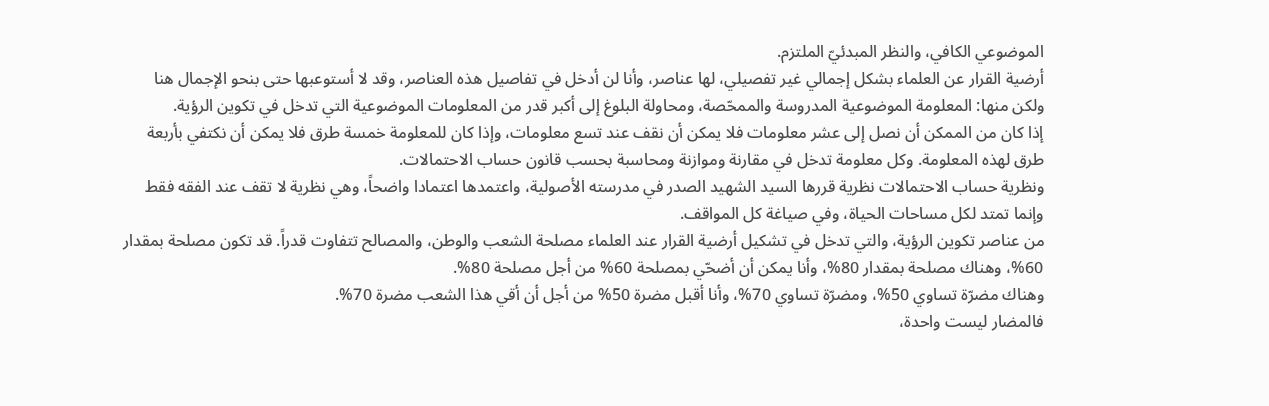الموضوعي الكافي، والنظر المبدئيّ الملتزم.
أرضية القرار عن العلماء بشكل إجمالي غير تفصيلي، لها عناصر، وأنا لن أدخل في تفاصيل هذه العناصر، وقد لا أستوعبها حتى بنحو الإجمال هنا ولكن منها: المعلومة الموضوعية المدروسة والممحّصة، ومحاولة البلوغ إلى أكبر قدر من المعلومات الموضوعية التي تدخل في تكوين الرؤية.
إذا كان من الممكن أن نصل إلى عشر معلومات فلا يمكن أن نقف عند تسع معلومات، وإذا كان للمعلومة خمسة طرق فلا يمكن أن نكتفي بأربعة طرق لهذه المعلومة. وكل معلومة تدخل في مقارنة وموازنة ومحاسبة بحسب قانون حساب الاحتمالات.
ونظرية حساب الاحتمالات نظرية قررها السيد الشهيد الصدر في مدرسته الأصولية، واعتمدها اعتمادا واضحاً، وهي نظرية لا تقف عند الفقه فقط وإنما تمتد لكل مساحات الحياة، وفي صياغة كل المواقف.
من عناصر تكوين الرؤية، والتي تدخل في تشكيل أرضية القرار عند العلماء مصلحة الشعب والوطن، والمصالح تتفاوت قدراً. قد تكون مصلحة بمقدار 60%، وهناك مصلحة بمقدار 80%، وأنا يمكن أن أضحّي بمصلحة 60% من أجل مصلحة 80%.
وهناك مضرّة تساوي 50%، ومضرّة تساوي 70%، وأنا أقبل مضرة 50% من أجل أن أقي هذا الشعب مضرة 70%.
فالمضار ليست واحدة،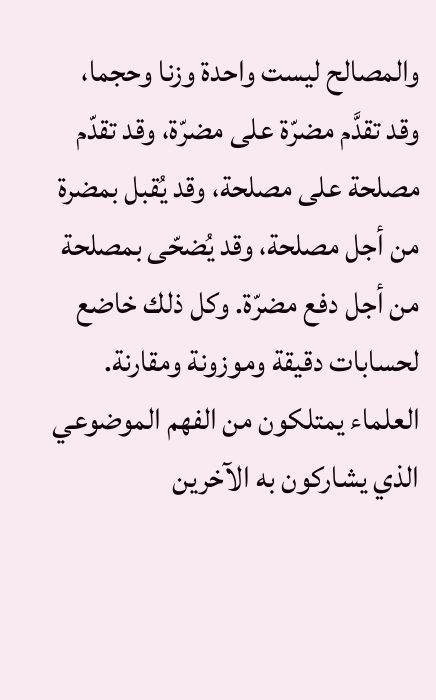والمصالح ليست واحدة وزنا وحجما، وقد تقدَّم مضرّة على مضرّة، وقد تقدّم مصلحة على مصلحة، وقد يُقبل بمضرة من أجل مصلحة، وقد يُضحّى بمصلحة من أجل دفع مضرّة. وكل ذلك خاضع لحسابات دقيقة وموزونة ومقارنة.
العلماء يمتلكون من الفهم الموضوعي الذي يشاركون به الآخرين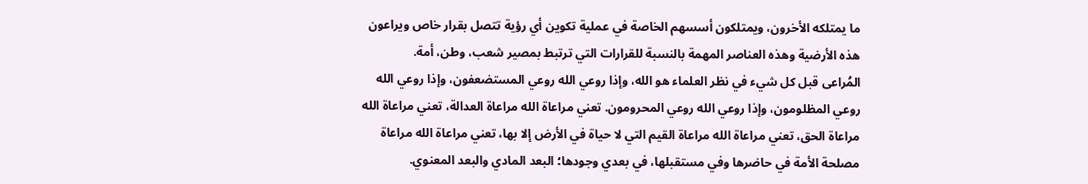ما يمتلكه الأخرون، ويمتلكون أسسهم الخاصة في عملية تكوين أي رؤية تتصل بقرار خاص ويراعون هذه الأرضية وهذه العناصر المهمة بالنسبة للقرارات التي ترتبط بمصير شعب، وطن، أمة.
المُراعى قبل كل شيء في نظر العلماء هو الله، وإذا روعي الله روعي المستضعفون، وإذا روعي الله روعي المظلومون، وإذا روعي الله روعي المحرومون. تعني مراعاة الله مراعاة العدالة، تعني مراعاة الله مراعاة الحق، تعني مراعاة الله مراعاة القيم التي لا حياة في الأرض إلا بها، تعني مراعاة الله مراعاة مصلحة الأمة في حاضرها وفي مستقبلها، في بعدي وجودها؛ البعد المادي والبعد المعنوي.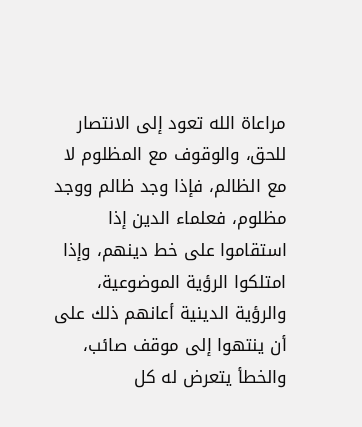مراعاة الله تعود إلى الانتصار للحق، والوقوف مع المظلوم لا مع الظالم، فإذا وجد ظالم ووجد مظلوم، فعلماء الدين إذا استقاموا على خط دينهم، وإذا امتلكوا الرؤية الموضوعية، والرؤية الدينية أعانهم ذلك على أن ينتهوا إلى موقف صائب، والخطأ يتعرض له كل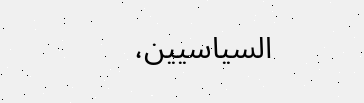السياسيين،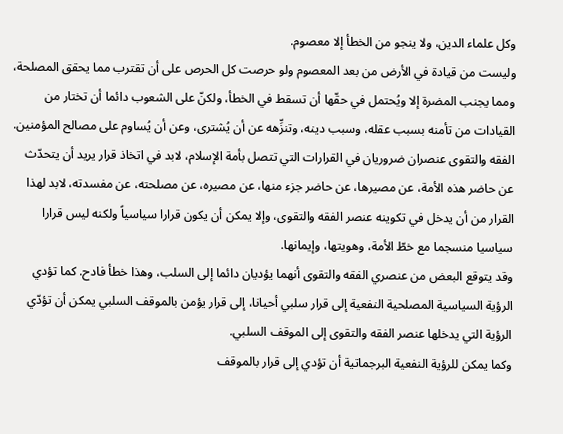وكل علماء الدين، ولا ينجو من الخطأ إلا معصوم.
وليست من قيادة في الأرض من بعد المعصوم ولو حرصت كل الحرص على أن تقترب مما يحقق المصلحة، ومما يجنب المضرة إلا ويُحتمل في حقّها أن تسقط في الخطأ، ولكنّ على الشعوب دائما أن تختار من القيادات من تأمنه بسبب عقله، وسبب دينه، وتنزِّهه عن أن يُشترى، وعن أن يُساوم على مصالح المؤمنين.
الفقه والتقوى عنصران ضروريان في القرارات التي تتصل بأمة الإسلام، لابد في اتخاذ قرار يريد أن يتحدّث عن حاضر هذه الأمة، عن مصيرها، عن حاضر جزء منها، عن مصيره، عن مصلحته، عن مفسدته، لابد لهذا القرار من أن يدخل في تكوينه عنصر الفقه والتقوى، وإلا يمكن أن يكون قرارا سياسياً ولكنه ليس قرارا سياسيا منسجما مع خطّ الأمة، وهويتها، وإيمانها.
وقد يتوقع البعض من عنصري الفقه والتقوى أنهما يؤديان دائما إلى السلب، وهذا خطأ فادح. كما تؤدي الرؤية السياسية المصلحية النفعية إلى قرار سلبي أحيانا، إلى قرار يؤمن بالموقف السلبي يمكن أن تؤدّي الرؤية التي يدخلها عنصر الفقه والتقوى إلى الموقف السلبي.
وكما يمكن للرؤية النفعية البرجماتية أن تؤدي إلى قرار بالموقف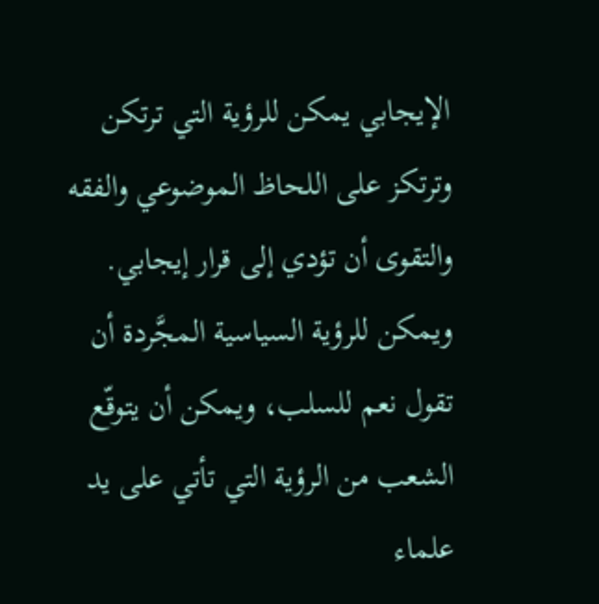الإيجابي يمكن للرؤية التي ترتكن وترتكز على اللحاظ الموضوعي والفقه والتقوى أن تؤدي إلى قرار إيجابي. ويمكن للرؤية السياسية المجَّردة أن تقول نعم للسلب، ويمكن أن يتوقّع الشعب من الرؤية التي تأتي على يد علماء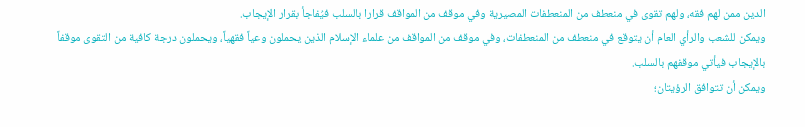الدين ممن لهم فقه، ولهم تقوى في منعطف من المنعطفات المصيرية وفي موقف من المواقف قرارا بالسلب فيُفاجأ بقرار الإيجاب.
ويمكن للشعب والرأي العام أن يتوقع في منعطف من المنعطفات، وفي موقف من المواقف من علماء الإسلام الذين يحملون وعياً فقهياً، ويحملون درجة كافية من التقوى موقفاً بالإيجاب فيأتي موقفهم بالسلب.
ويمكن أن تتوافق الرؤيتان؛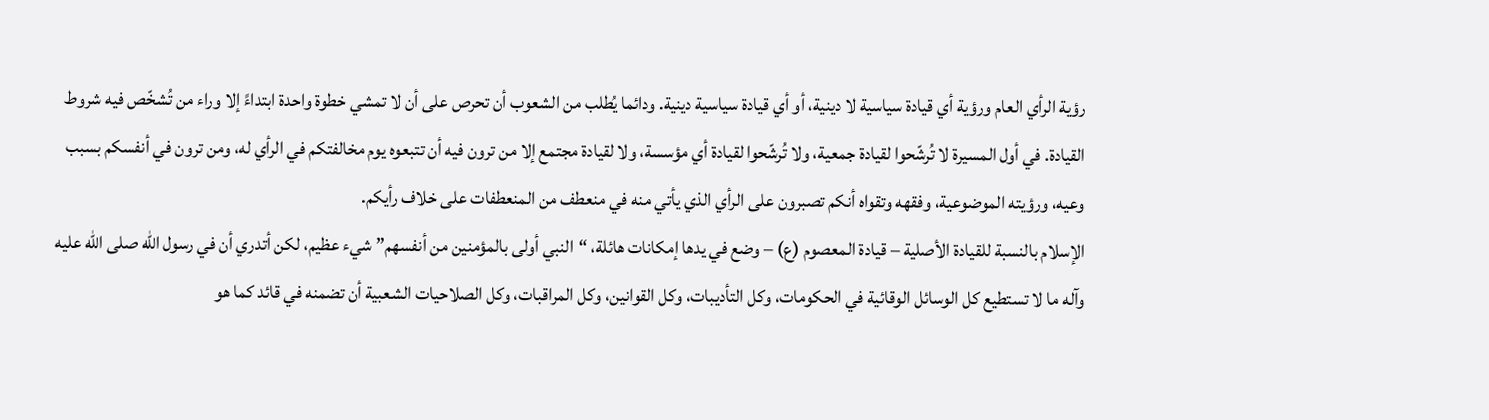رؤية الرأي العام ورؤية أي قيادة سياسية لا دينية، أو أي قيادة سياسية دينية. ودائما يُطلب من الشعوب أن تحرص على أن لا تمشي خطوة واحدة ابتداءً إلا وراء من تُشخّص فيه شروط القيادة. في أول المسيرة لا تُرشّحوا لقيادة جمعية، ولا تُرشّحوا لقيادة أي مؤسسة، ولا لقيادة مجتمع إلا من ترون فيه أن تتبعوه يوم مخالفتكم في الرأي له، ومن ترون في أنفسكم بسبب وعيه، ورؤيته الموضوعية، وفقهه وتقواه أنكم تصبرون على الرأي الذي يأتي منه في منعطف من المنعطفات على خلاف رأيكم.
الإسلام بالنسبة للقيادة الأصلية – قيادة المعصوم (ع) – وضع في يدها إمكانات هائلة، “النبي أولى بالمؤمنين من أنفسهم” شيء عظيم، لكن أتدري أن في رسول الله صلى الله عليه وآله ما لا تستطيع كل الوسائل الوقائية في الحكومات، وكل التأديبات، وكل القوانين، وكل المراقبات، وكل الصلاحيات الشعبية أن تضمنه في قائد كما هو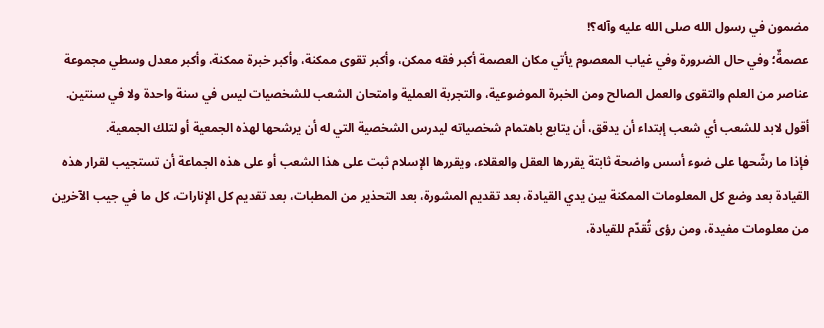مضمون في رسول الله صلى الله عليه وآله؟!
عصمةٌ؛ وفي حال الضرورة وفي غياب المعصوم يأتي مكان العصمة أكبر فقه ممكن، وأكبر تقوى ممكنة، وأكبر خبرة ممكنة، وأكبر معدل وسطي مجموعة عناصر من العلم والتقوى والعمل الصالح ومن الخبرة الموضوعية، والتجربة العملية وامتحان الشعب للشخصيات ليس في سنة واحدة ولا في سنتين.
أقول لابد للشعب أي شعب إبتداء أن يدقق، أن يتابع باهتمام شخصياته ليدرس الشخصية التي له أن يرشحها لهذه الجمعية أو لتلك الجمعية.
فإذا ما رشّحها على ضوء أسس واضحة ثابتة يقررها العقل والعقلاء، ويقررها الإسلام ثبت على هذا الشعب أو على هذه الجماعة أن تستجيب لقرار هذه القيادة بعد وضع كل المعلومات الممكنة بين يدي القيادة، بعد تقديم المشورة، بعد التحذير من المطبات، بعد تقديم كل الإنارات، كل ما في جيب الآخرين من معلومات مفيدة، ومن رؤى تُقدّم للقيادة،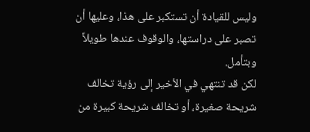وليس للقيادة أن تستكبر على هذا، وعليها أن تصبر على دراستها، والوقوف عندها طويلاً وبتأمل.
لكن قد تنتهي في الأخير إلى رؤية تخالف شريحة صغيرة، أو تخالف شريحة كبيرة من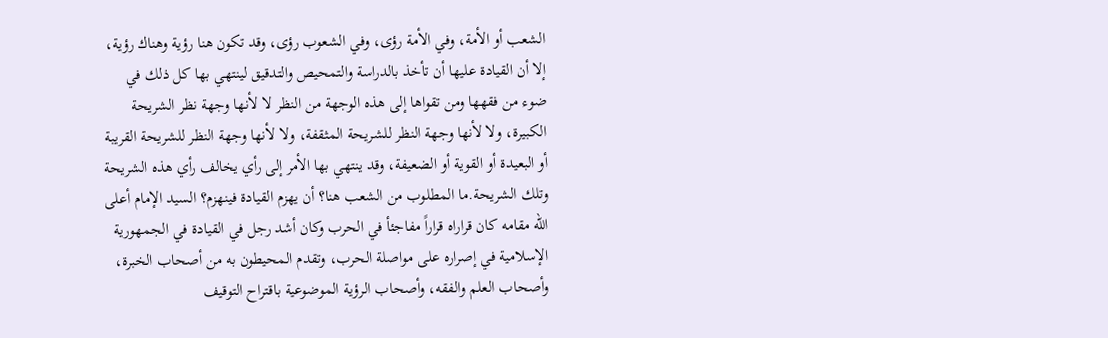الشعب أو الأمة، وفي الأمة رؤى، وفي الشعوب رؤى، وقد تكون هنا رؤية وهناك رؤية، إلا أن القيادة عليها أن تأخذ بالدراسة والتمحيص والتدقيق لينتهي بها كل ذلك في ضوء من فقهها ومن تقواها إلى هذه الوجهة من النظر لا لأنها وجهة نظر الشريحة الكبيرة، ولا لأنها وجهة النظر للشريحة المثقفة، ولا لأنها وجهة النظر للشريحة القريبة أو البعيدة أو القوية أو الضعيفة، وقد ينتهي بها الأمر إلى رأي يخالف رأي هذه الشريحة وتلك الشريحة.ما المطلوب من الشعب هنا؟ أن يهزم القيادة فينهزم؟ السيد الإمام أعلى الله مقامه كان قراراه قراراً مفاجئأ في الحرب وكان أشد رجل في القيادة في الجمهورية الإسلامية في إصراره على مواصلة الحرب، وتقدم المحيطون به من أصحاب الخبرة، وأصحاب العلم والفقه، وأصحاب الرؤية الموضوعية باقتراح التوقيف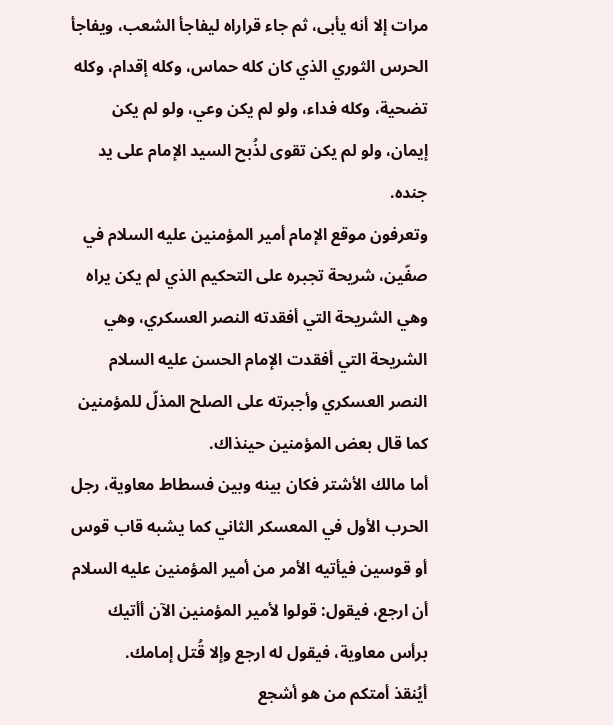مرات إلا أنه يأبى، ثم جاء قراراه ليفاجأ الشعب، ويفاجأ الحرس الثوري الذي كان كله حماس، وكله إقدام، وكله تضحية، وكله فداء، ولو لم يكن وعي، ولو لم يكن إيمان، ولو لم يكن تقوى لذُبح السيد الإمام على يد جنده.
وتعرفون موقع الإمام أمير المؤمنين عليه السلام في صفّين، شريحة تجبره على التحكيم الذي لم يكن يراه وهي الشريحة التي أفقدته النصر العسكري، وهي الشريحة التي أفقدت الإمام الحسن عليه السلام النصر العسكري وأجبرته على الصلح المذلّ للمؤمنين كما قال بعض المؤمنين حينذاك.
أما مالك الأشتر فكان بينه وبين فسطاط معاوية، رجل الحرب الأول في المعسكر الثاني كما يشبه قاب قوس أو قوسين فيأتيه الأمر من أمير المؤمنين عليه السلام أن ارجع، فيقول: قولوا لأمير المؤمنين الآن أأتيك برأس معاوية، فيقول له ارجع وإلا قُتل إمامك.
أيُنقذ أمتكم من هو أشجع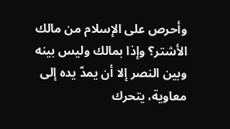وأحرص على الإسلام من مالك الأشتر؟ وإذا بمالك وليس بينه وبين النصر إلا أن يمدّ يده إلى معاوية، يتحرك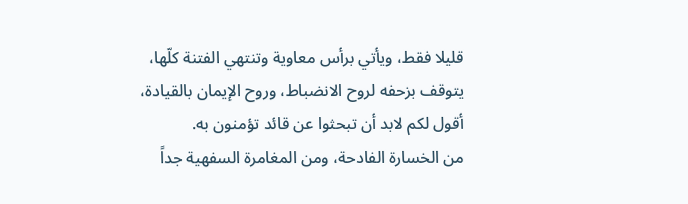قليلا فقط، ويأتي برأس معاوية وتنتهي الفتنة كلّها، يتوقف بزحفه لروح الانضباط، وروح الإيمان بالقيادة، أقول لكم لابد أن تبحثوا عن قائد تؤمنون به.
من الخسارة الفادحة، ومن المغامرة السفهية جداً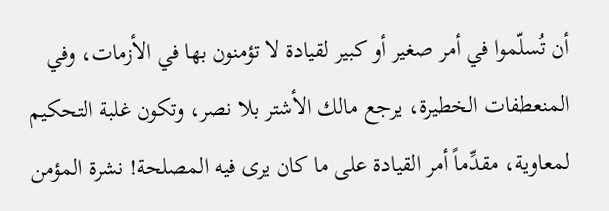أن تُسلّموا في أمر صغير أو كبير لقيادة لا تؤمنون بها في الأزمات، وفي المنعطفات الخطيرة، يرجع مالك الأشتر بلا نصر، وتكون غلبة التحكيم لمعاوية، مقدِّماً أمر القيادة على ما كان يرى فيه المصلحة! نشرة المؤمن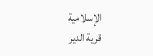الإسلامية
قرية الدير